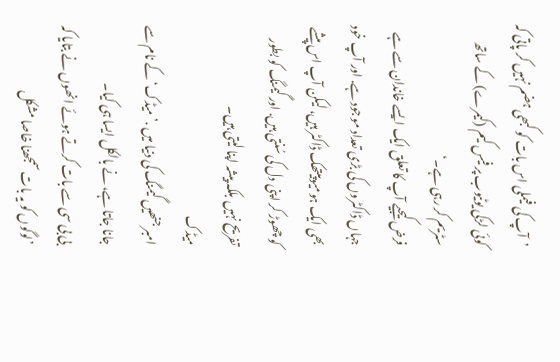’آپ کی فیملی اس بات کو کبھی ہضم نہیں کر پاتی کہ کوئی لڑکی یوٹیوب پر فیس کیم (کیمرے) کے ساتھ سٹریم کر رہی ہے۔‘
فرض کیجیے آپ کا تعلق ایک ایسے خاندان سے ہے جہاں ڈاکٹروں کی بڑی تعداد موجود ہے. اور آپ خود بھی ایک ہومیوپیتھک ڈاکٹر ہیں، لیکن آپ اس پیشے کو چھوڑ کر اپنی دل کی سُنتی ہیں. اور گیمنگ کو بطور تفریح نہیں بلکہ پیشہ اپنا لیتی ہیں۔
میڈک
امبر جنھیں گیمنگ کی دنیا میں .’میڈک‘ کے نام سے جانا جاتا ہے، نے بالکل ایسا ہی کیا۔
بی بی سی سے بات کرتے ہوئے انھوں نے بتایا کہ ’لوگوں کو یہ بات سمجھنا خاصا مشکل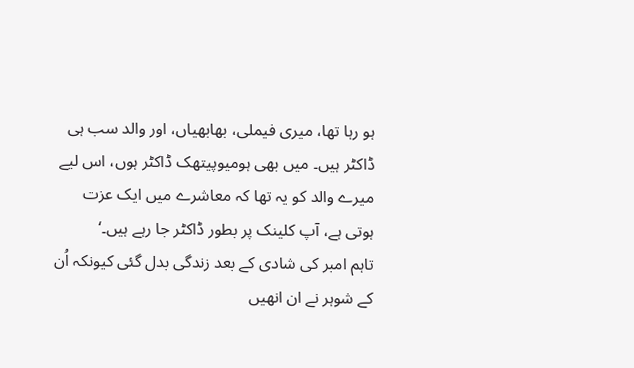ہو رہا تھا، میری فیملی، بھابھیاں، اور والد سب ہی ڈاکٹر ہیں۔ میں بھی ہومیوپیتھک ڈاکٹر ہوں، اس لیے میرے والد کو یہ تھا کہ معاشرے میں ایک عزت ہوتی ہے، آپ کلینک پر بطور ڈاکٹر جا رہے ہیں۔‘
تاہم امبر کی شادی کے بعد زندگی بدل گئی کیونکہ اُن کے شوہر نے ان انھیں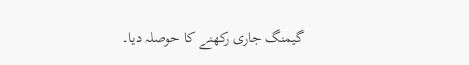گیمنگ جاری رکھنے کا حوصلہ دیا۔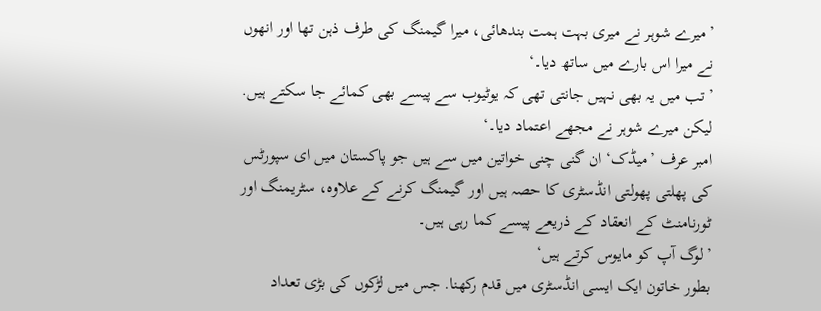’میرے شوہر نے میری بہت ہمت بندھائی، میرا گیمنگ کی طرف ذہن تھا اور انھوں نے میرا اس بارے میں ساتھ دیا۔‘
’تب میں یہ بھی نہیں جانتی تھی کہ یوٹیوب سے پیسے بھی کمائے جا سکتے ہیں. لیکن میرے شوہر نے مجھے اعتماد دیا۔‘
امبر عرف ’میڈک‘ ان گنی چنی خواتین میں سے ہیں جو پاکستان میں ای سپورٹس کی پھلتی پھولتی انڈسٹری کا حصہ ہیں اور گیمنگ کرنے کے علاوہ، سٹریمنگ اور ٹورنامنٹ کے انعقاد کے ذریعے پیسے کما رہی ہیں۔
’لوگ آپ کو مایوس کرتے ہیں‘
بطور خاتون ایک ایسی انڈسٹری میں قدم رکھنا. جس میں لڑکوں کی بڑی تعداد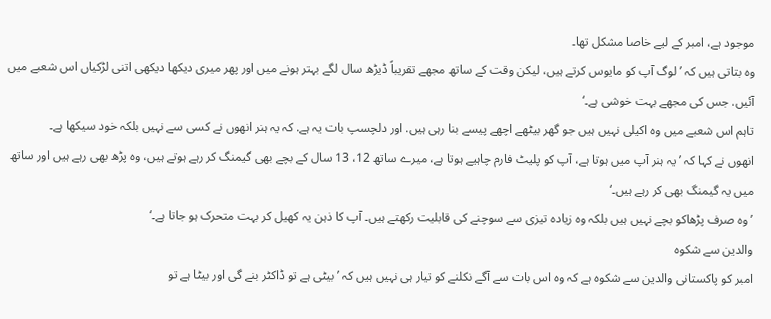موجود ہے، امبر کے لیے خاصا مشکل تھا۔
وہ بتاتی ہیں کہ ’لوگ آپ کو مایوس کرتے ہیں، لیکن وقت کے ساتھ مجھے تقریباً ڈیڑھ سال لگے بہتر ہونے میں اور پھر میری دیکھا دیکھی اتنی لڑکیاں اس شعبے میں آئیں. جس کی مجھے بہت خوشی ہے۔‘
تاہم اس شعبے میں وہ اکیلی نہیں ہیں جو گھر بیٹھے اچھے پیسے بنا رہی ہیں. اور دلچسپ بات یہ ہے. کہ یہ ہنر انھوں نے کسی سے نہیں بلکہ خود سیکھا ہے۔
انھوں نے کہا کہ ’یہ ہنر آپ میں ہوتا ہے، آپ کو پلیٹ فارم چاہیے ہوتا ہے، میرے ساتھ 12، 13 سال کے بچے بھی گیمنگ کر رہے ہوتے ہیں، وہ پڑھ بھی رہے ہیں اور ساتھ میں یہ گیمنگ بھی کر رہے ہیں۔‘
’وہ صرف پڑھاکو بچے نہیں ہیں بلکہ وہ زیادہ تیزی سے سوچنے کی قابلیت رکھتے ہیں۔ آپ کا ذہن یہ کھیل کر بہت متحرک ہو جاتا ہے۔‘
والدین سے شکوہ
امبر کو پاکستانی والدین سے شکوہ ہے کہ وہ اس بات سے آگے نکلنے کو تیار ہی نہیں ہیں کہ ’بیٹی ہے تو ڈاکٹر بنے گی اور بیٹا ہے تو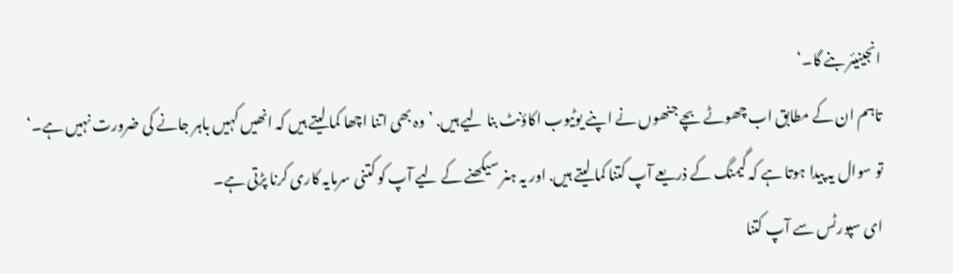انجینیئر بنے گا۔‘
تاہم ان کے مطابق اب چھوٹے بچے جنھوں نے اپنے یوٹیوب اکاؤنٹ بنا لیے ہیں. ’وہ بھی اتنا اچھا کما لیتے ہیں کہ انھیں کہیں باہر جانے کی ضرورت نہیں ہے۔‘
تو سوال یہ پیدا ہوتا ہے کہ گیمنگ کے ذریعے آپ کتنا کما لیتے ہیں. اور یہ ہنر سیکھنے کے لیے آپ کو کتنی سرمایہ کاری کرنا پڑتی ہے۔
ای سپورٹس سے آپ کتنا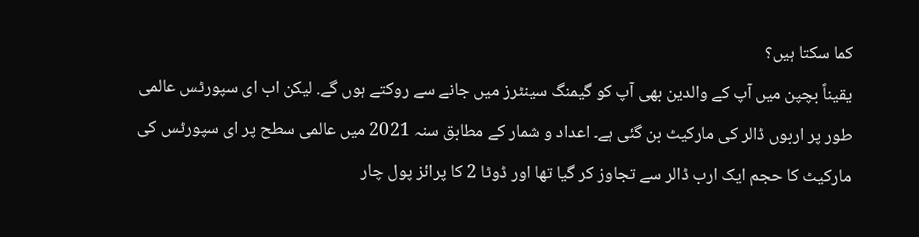کما سکتا ہیں؟
یقیناً بچپن میں آپ کے والدین بھی آپ کو گیمنگ سینٹرز میں جانے سے روکتے ہوں گے. لیکن اب ای سپورٹس عالمی طور پر اربوں ڈالر کی مارکیٹ بن گئی ہے۔ اعداد و شمار کے مطابق سنہ 2021 میں عالمی سطح پر ای سپورٹس کی مارکیٹ کا حجم ایک ارب ڈالر سے تجاوز کر گیا تھا اور ڈوٹا 2 کا پرائز پول چار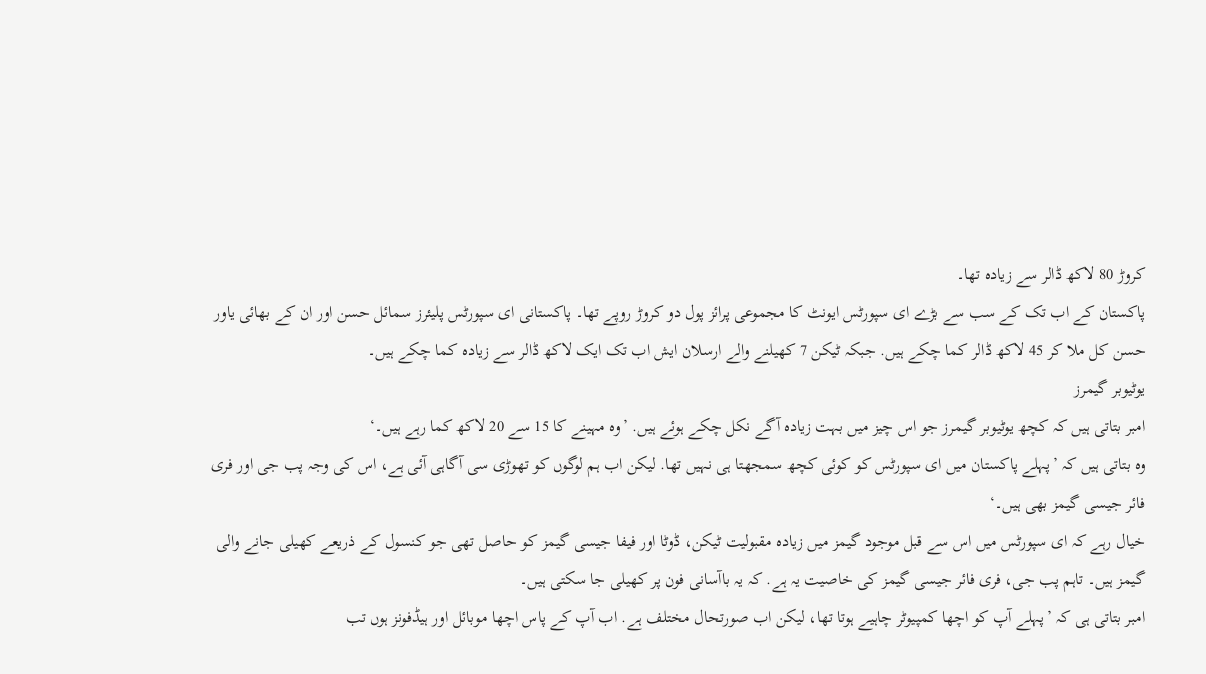کروڑ 80 لاکھ ڈالر سے زیادہ تھا۔
پاکستان کے اب تک کے سب سے بڑے ای سپورٹس ایونٹ کا مجموعی پرائز پول دو کروڑ روپے تھا۔ پاکستانی ای سپورٹس پلیئرز سمائل حسن اور ان کے بھائی یاور حسن کل ملا کر 45 لاکھ ڈالر کما چکے ہیں. جبکہ ٹیکن 7 کھیلنے والے ارسلان ایش اب تک ایک لاکھ ڈالر سے زیادہ کما چکے ہیں۔
یوٹیوبر گیمرز
امبر بتاتی ہیں کہ کچھ یوٹیوبر گیمرز جو اس چیز میں بہت زیادہ آگے نکل چکے ہوئے ہیں. ’وہ مہینے کا 15 سے 20 لاکھ کما رہے ہیں۔‘
وہ بتاتی ہیں کہ ’پہلے پاکستان میں ای سپورٹس کو کوئی کچھ سمجھتا ہی نہیں تھا. لیکن اب ہم لوگوں کو تھوڑی سی آگاہی آئی ہے، اس کی وجہ پب جی اور فری فائر جیسی گیمز بھی ہیں۔‘
خیال رہے کہ ای سپورٹس میں اس سے قبل موجود گیمز میں زیادہ مقبولیت ٹیکن، ڈوٹا اور فیفا جیسی گیمز کو حاصل تھی جو کنسول کے ذریعے کھیلی جانے والی گیمز ہیں۔ تاہم پب جی، فری فائر جیسی گیمز کی خاصیت یہ ہے. کہ یہ باآسانی فون پر کھیلی جا سکتی ہیں۔
امبر بتاتی ہی کہ ’پہلے آپ کو اچھا کمپیوٹر چاہیے ہوتا تھا، لیکن اب صورتحال مختلف ہے. اب آپ کے پاس اچھا موبائل اور ہیڈفونز ہوں تب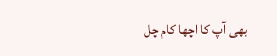بھی آپ کا اچھا کام چل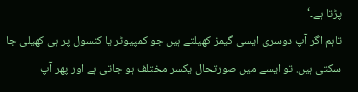پڑتا ہے۔‘
تاہم اگر آپ دوسری ایسی گیمز کھیلتے ہیں جو کمپیوٹر یا کنسول پر ہی کھیلی جا سکتی ہیں. تو ایسے میں صورتحال یکسر مختلف ہو جاتی ہے اور پھر آپ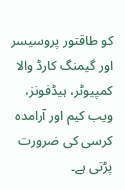کو طاقتور پروسیسر اور گیمنگ کارڈ والا کمپیوٹر، ہیڈفونز، ویب کیم اور آرامدہ کرسی کی ضرورت پڑتی ہے۔